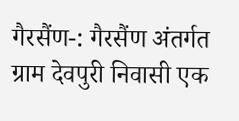गैरसैंण-: गैरसैंण अंतर्गत ग्राम देवपुरी निवासी एक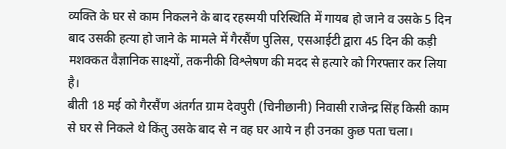व्यक्ति के घर से काम निकलने के बाद रहस्मयी परिस्थिति में गायब हो जाने व उसके 5 दिन बाद उसकी हत्या हो जाने के मामले में गैरसैंण पुलिस, एसआईटी द्वारा 45 दिन की कड़ी मशक्कत वैज्ञानिक साक्ष्यों, तकनीकी विश्लेषण की मदद से हत्यारे को गिरफ्तार कर लिया है।
बीती 18 मई को गैरसैंण अंतर्गत ग्राम देवपुरी (चिनीछानी) निवासी राजेन्द्र सिंह किसी काम से घर से निकले थे किंतु उसके बाद से न वह घर आये न ही उनका कुछ पता चला।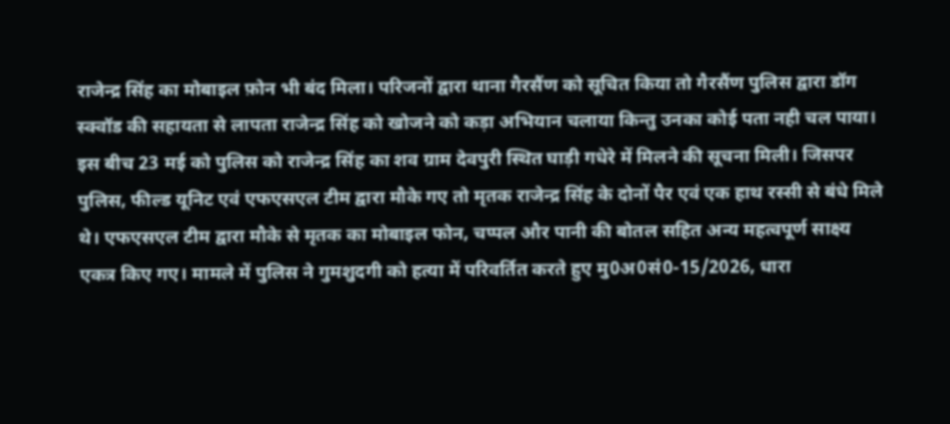राजेन्द्र सिंह का मोबाइल फ़ोन भी बंद मिला। परिजनों द्वारा थाना गैरसैंण को सूचित किया तो गैरसैंण पुलिस द्वारा डॉग स्क्वॉड की सहायता से लापता राजेन्द्र सिंह को खोजने को कड़ा अभियान चलाया किन्तु उनका कोई पता नही चल पाया।
इस बीच 23 मई को पुलिस को राजेन्द्र सिंह का शव ग्राम देवपुरी स्थित घाड़ी गधेरे में मिलने की सूचना मिली। जिसपर पुलिस, फील्ड यूनिट एवं एफएसएल टीम द्वारा मौके गए तो मृतक राजेन्द्र सिंह के दोनों पैर एवं एक हाथ रस्सी से बंधे मिले थे। एफएसएल टीम द्वारा मौके से मृतक का मोबाइल फोन, चप्पल और पानी की बोतल सहित अन्य महत्वपूर्ण साक्ष्य एकत्र किए गए। मामले में पुलिस ने गुमशुदगी को हत्या में परिवर्तित करते हुए मु0अ0सं0-15/2026, धारा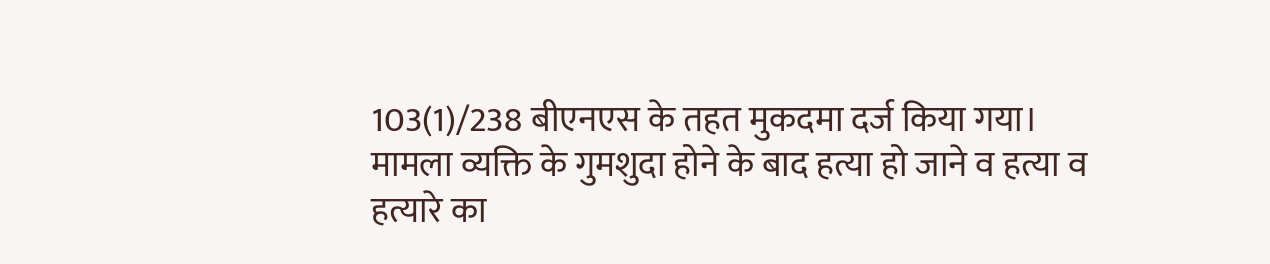103(1)/238 बीएनएस के तहत मुकदमा दर्ज किया गया।
मामला व्यक्ति के गुमशुदा होने के बाद हत्या हो जाने व हत्या व हत्यारे का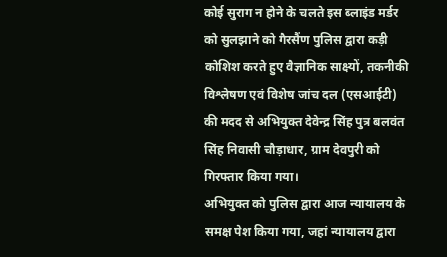कोई सुराग न होने के चलते इस ब्लाइंड मर्डर को सुलझाने को गैरसैंण पुलिस द्वारा कड़ी कोशिश करते हुए वैज्ञानिक साक्ष्यों, तकनीकी विश्लेषण एवं विशेष जांच दल (एसआईटी) की मदद से अभियुक्त देवेन्द्र सिंह पुत्र बलवंत सिंह निवासी चौड़ाधार, ग्राम देवपुरी को गिरफ्तार किया गया।
अभियुक्त को पुलिस द्वारा आज न्यायालय के समक्ष पेश किया गया, जहां न्यायालय द्वारा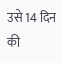उसे 14 दिन की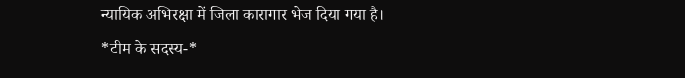न्यायिक अभिरक्षा में जिला कारागार भेज दिया गया है।
*टीम के सदस्य-*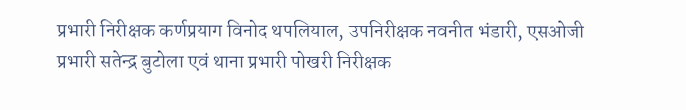प्रभारी निरीक्षक कर्णप्रयाग विनोद थपलियाल, उपनिरीक्षक नवनीत भंडारी, एसओजी प्रभारी सतेन्द्र बुटोला एवं थाना प्रभारी पोखरी निरीक्षक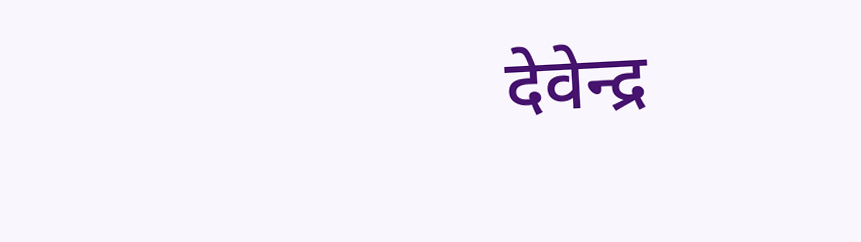देवेन्द्र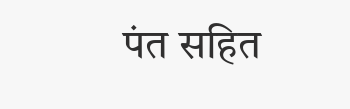पंत सहित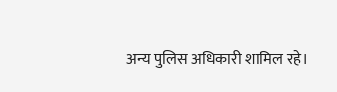अन्य पुलिस अधिकारी शामिल रहे।